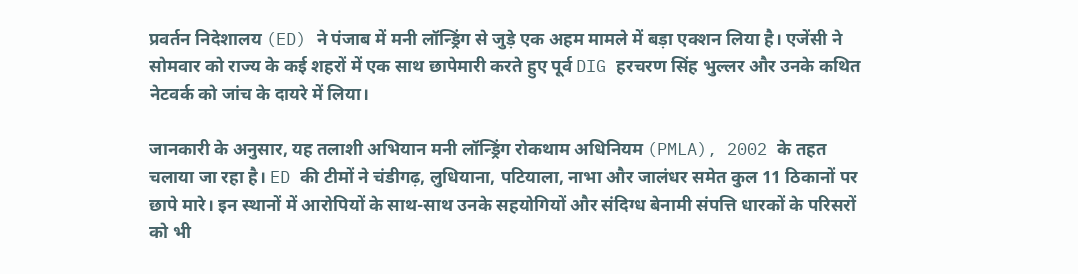प्रवर्तन निदेशालय (ED) ने पंजाब में मनी लॉन्ड्रिंग से जुड़े एक अहम मामले में बड़ा एक्शन लिया है। एजेंसी ने सोमवार को राज्य के कई शहरों में एक साथ छापेमारी करते हुए पूर्व DIG हरचरण सिंह भुल्लर और उनके कथित नेटवर्क को जांच के दायरे में लिया।

जानकारी के अनुसार, यह तलाशी अभियान मनी लॉन्ड्रिंग रोकथाम अधिनियम (PMLA), 2002 के तहत चलाया जा रहा है। ED की टीमों ने चंडीगढ़, लुधियाना, पटियाला, नाभा और जालंधर समेत कुल 11 ठिकानों पर छापे मारे। इन स्थानों में आरोपियों के साथ-साथ उनके सहयोगियों और संदिग्ध बेनामी संपत्ति धारकों के परिसरों को भी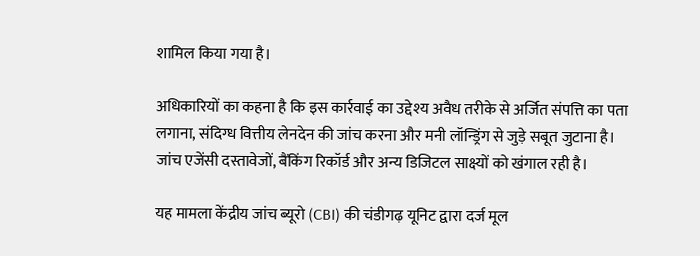शामिल किया गया है।

अधिकारियों का कहना है कि इस कार्रवाई का उद्देश्य अवैध तरीके से अर्जित संपत्ति का पता लगाना, संदिग्ध वित्तीय लेनदेन की जांच करना और मनी लॉन्ड्रिंग से जुड़े सबूत जुटाना है। जांच एजेंसी दस्तावेजों, बैंकिंग रिकॉर्ड और अन्य डिजिटल साक्ष्यों को खंगाल रही है।

यह मामला केंद्रीय जांच ब्यूरो (CBI) की चंडीगढ़ यूनिट द्वारा दर्ज मूल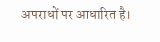अपराधों पर आधारित है।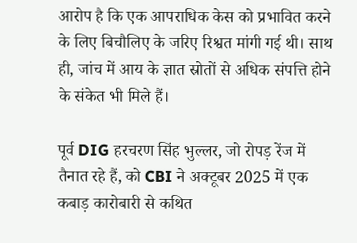आरोप है कि एक आपराधिक केस को प्रभावित करने के लिए बिचौलिए के जरिए रिश्वत मांगी गई थी। साथ ही, जांच में आय के ज्ञात स्रोतों से अधिक संपत्ति होने के संकेत भी मिले हैं।

पूर्व DIG हरचरण सिंह भुल्लर, जो रोपड़ रेंज में तैनात रहे हैं, को CBI ने अक्टूबर 2025 में एक कबाड़ कारोबारी से कथित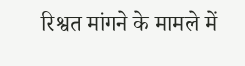रिश्वत मांगने के मामले में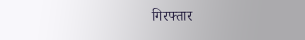गिरफ्तार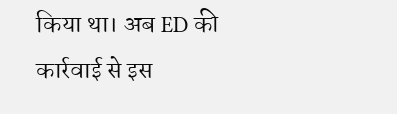किया था। अब ED की कार्रवाई से इस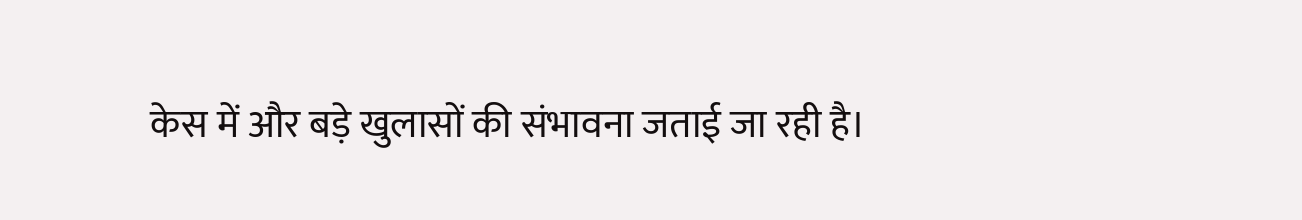केस में और बड़े खुलासों की संभावना जताई जा रही है।